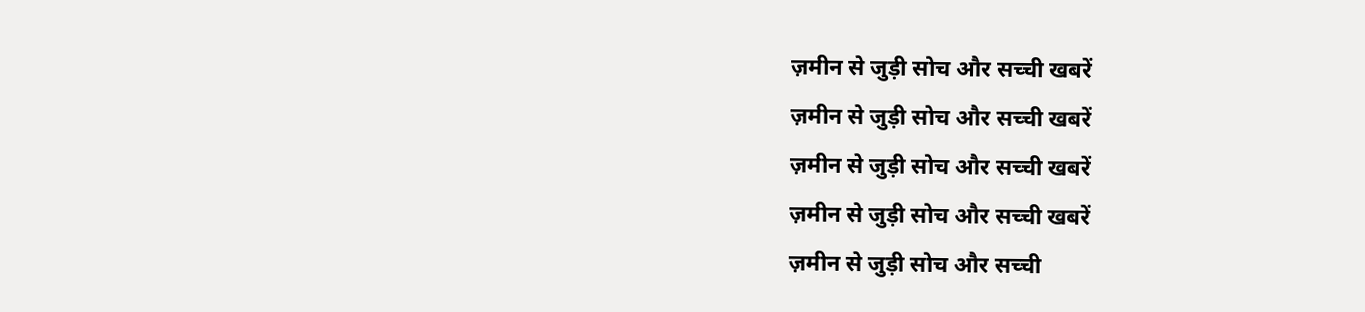ज़मीन से जुड़ी सोच और सच्ची खबरें
ज़मीन से जुड़ी सोच और सच्ची खबरें
ज़मीन से जुड़ी सोच और सच्ची खबरें
ज़मीन से जुड़ी सोच और सच्ची खबरें
ज़मीन से जुड़ी सोच और सच्ची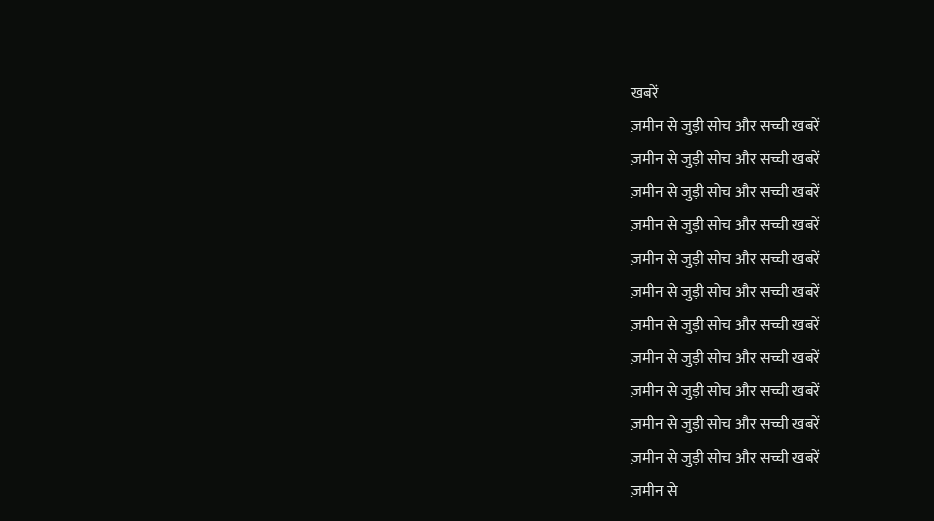खबरें
ज़मीन से जुड़ी सोच और सच्ची खबरें
ज़मीन से जुड़ी सोच और सच्ची खबरें
ज़मीन से जुड़ी सोच और सच्ची खबरें
ज़मीन से जुड़ी सोच और सच्ची खबरें
ज़मीन से जुड़ी सोच और सच्ची खबरें
ज़मीन से जुड़ी सोच और सच्ची खबरें
ज़मीन से जुड़ी सोच और सच्ची खबरें
ज़मीन से जुड़ी सोच और सच्ची खबरें
ज़मीन से जुड़ी सोच और सच्ची खबरें
ज़मीन से जुड़ी सोच और सच्ची खबरें
ज़मीन से जुड़ी सोच और सच्ची खबरें
ज़मीन से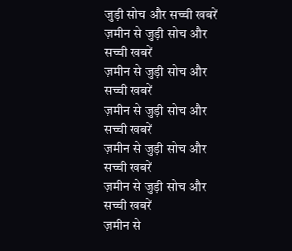जुड़ी सोच और सच्ची खबरें
ज़मीन से जुड़ी सोच और सच्ची खबरें
ज़मीन से जुड़ी सोच और सच्ची खबरें
ज़मीन से जुड़ी सोच और सच्ची खबरें
ज़मीन से जुड़ी सोच और सच्ची खबरें
ज़मीन से जुड़ी सोच और सच्ची खबरें
ज़मीन से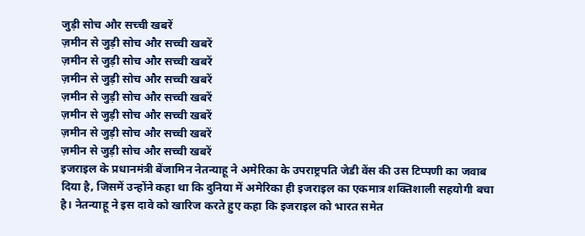जुड़ी सोच और सच्ची खबरें
ज़मीन से जुड़ी सोच और सच्ची खबरें
ज़मीन से जुड़ी सोच और सच्ची खबरें
ज़मीन से जुड़ी सोच और सच्ची खबरें
ज़मीन से जुड़ी सोच और सच्ची खबरें
ज़मीन से जुड़ी सोच और सच्ची खबरें
ज़मीन से जुड़ी सोच और सच्ची खबरें
ज़मीन से जुड़ी सोच और सच्ची खबरें
इजराइल के प्रधानमंत्री बेंजामिन नेतन्याहू ने अमेरिका के उपराष्ट्रपति जेडी वेंस की उस टिप्पणी का जवाब दिया है, जिसमें उन्होंने कहा था कि दुनिया में अमेरिका ही इजराइल का एकमात्र शक्तिशाली सहयोगी बचा है। नेतन्याहू ने इस दावे को खारिज करते हुए कहा कि इजराइल को भारत समेत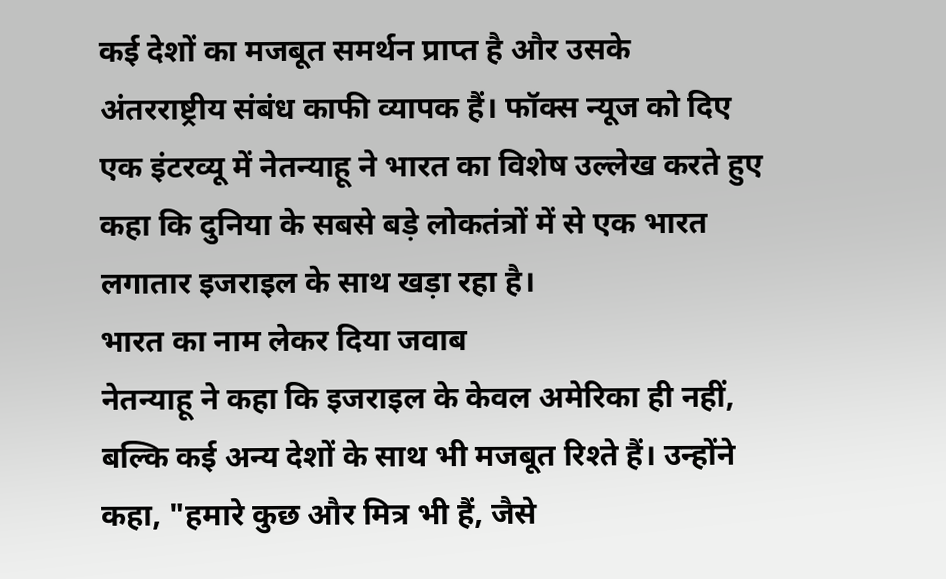कई देशों का मजबूत समर्थन प्राप्त है और उसके अंतरराष्ट्रीय संबंध काफी व्यापक हैं। फॉक्स न्यूज को दिए एक इंटरव्यू में नेतन्याहू ने भारत का विशेष उल्लेख करते हुए कहा कि दुनिया के सबसे बड़े लोकतंत्रों में से एक भारत लगातार इजराइल के साथ खड़ा रहा है।
भारत का नाम लेकर दिया जवाब
नेतन्याहू ने कहा कि इजराइल के केवल अमेरिका ही नहीं, बल्कि कई अन्य देशों के साथ भी मजबूत रिश्ते हैं। उन्होंने कहा, "हमारे कुछ और मित्र भी हैं, जैसे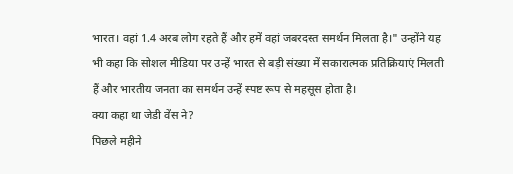भारत। वहां 1.4 अरब लोग रहते हैं और हमें वहां जबरदस्त समर्थन मिलता है।" उन्होंने यह भी कहा कि सोशल मीडिया पर उन्हें भारत से बड़ी संख्या में सकारात्मक प्रतिक्रियाएं मिलती हैं और भारतीय जनता का समर्थन उन्हें स्पष्ट रूप से महसूस होता है।
क्या कहा था जेडी वेंस ने?
पिछले महीने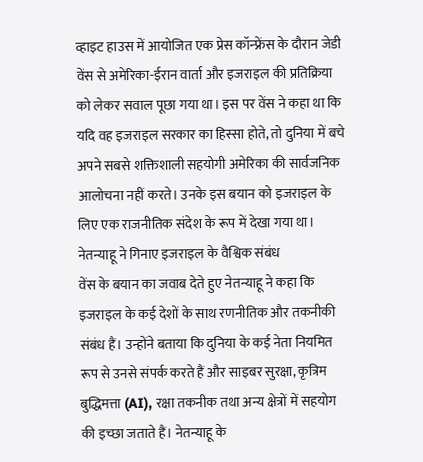व्हाइट हाउस में आयोजित एक प्रेस कॉन्फ्रेंस के दौरान जेडी वेंस से अमेरिका-ईरान वार्ता और इजराइल की प्रतिक्रिया को लेकर सवाल पूछा गया था। इस पर वेंस ने कहा था कि यदि वह इजराइल सरकार का हिस्सा होते, तो दुनिया में बचे अपने सबसे शक्तिशाली सहयोगी अमेरिका की सार्वजनिक आलोचना नहीं करते। उनके इस बयान को इजराइल के लिए एक राजनीतिक संदेश के रूप में देखा गया था।
नेतन्याहू ने गिनाए इजराइल के वैश्विक संबंध
वेंस के बयान का जवाब देते हुए नेतन्याहू ने कहा कि इजराइल के कई देशों के साथ रणनीतिक और तकनीकी संबंध हैं। उन्होंने बताया कि दुनिया के कई नेता नियमित रूप से उनसे संपर्क करते हैं और साइबर सुरक्षा, कृत्रिम बुद्धिमत्ता (AI), रक्षा तकनीक तथा अन्य क्षेत्रों में सहयोग की इच्छा जताते हैं। नेतन्याहू के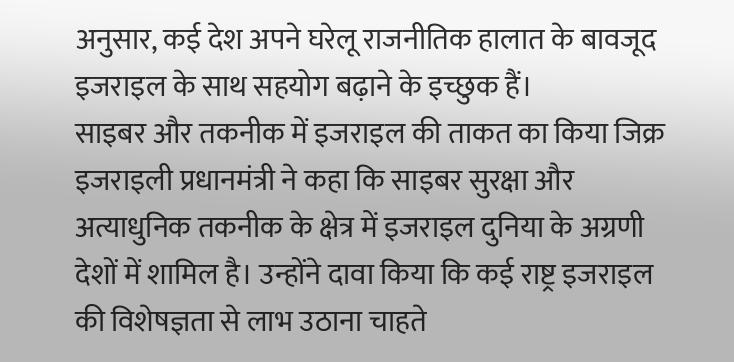अनुसार, कई देश अपने घरेलू राजनीतिक हालात के बावजूद इजराइल के साथ सहयोग बढ़ाने के इच्छुक हैं।
साइबर और तकनीक में इजराइल की ताकत का किया जिक्र
इजराइली प्रधानमंत्री ने कहा कि साइबर सुरक्षा और अत्याधुनिक तकनीक के क्षेत्र में इजराइल दुनिया के अग्रणी देशों में शामिल है। उन्होंने दावा किया कि कई राष्ट्र इजराइल की विशेषज्ञता से लाभ उठाना चाहते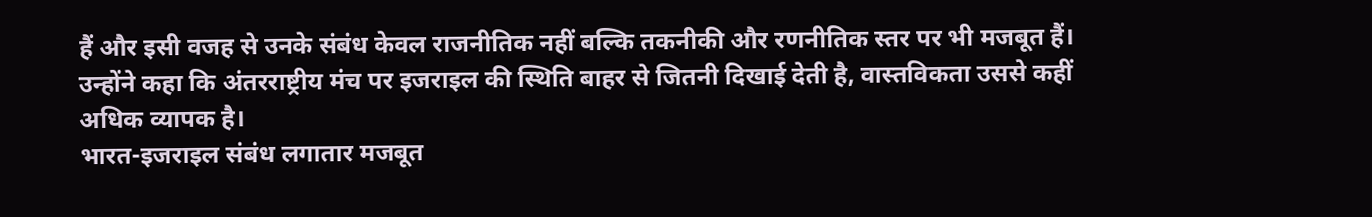हैं और इसी वजह से उनके संबंध केवल राजनीतिक नहीं बल्कि तकनीकी और रणनीतिक स्तर पर भी मजबूत हैं। उन्होंने कहा कि अंतरराष्ट्रीय मंच पर इजराइल की स्थिति बाहर से जितनी दिखाई देती है, वास्तविकता उससे कहीं अधिक व्यापक है।
भारत-इजराइल संबंध लगातार मजबूत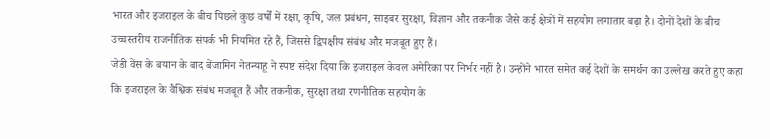भारत और इजराइल के बीच पिछले कुछ वर्षों में रक्षा, कृषि, जल प्रबंधन, साइबर सुरक्षा, विज्ञान और तकनीक जैसे कई क्षेत्रों में सहयोग लगातार बढ़ा है। दोनों देशों के बीच उच्चस्तरीय राजनीतिक संपर्क भी नियमित रहे हैं, जिससे द्विपक्षीय संबंध और मजबूत हुए हैं।
जेडी वेंस के बयान के बाद बेंजामिन नेतन्याहू ने स्पष्ट संदेश दिया कि इजराइल केवल अमेरिका पर निर्भर नहीं है। उन्होंने भारत समेत कई देशों के समर्थन का उल्लेख करते हुए कहा कि इजराइल के वैश्विक संबंध मजबूत हैं और तकनीक, सुरक्षा तथा रणनीतिक सहयोग के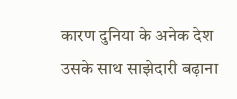कारण दुनिया के अनेक देश उसके साथ साझेदारी बढ़ाना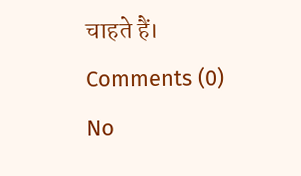चाहते हैं।
Comments (0)
No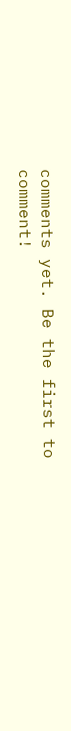comments yet. Be the first to comment!